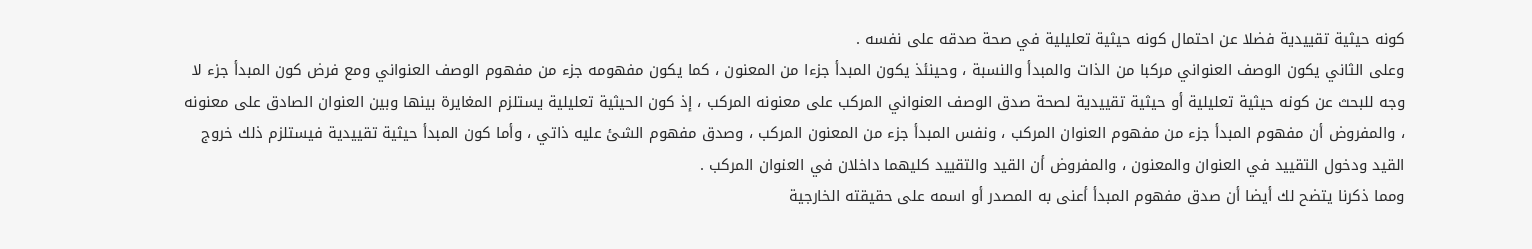كونه حيثية تقييدية فضلا عن احتمال كونه حيثية تعليلية في صحة صدقه على نفسه .
وعلى الثاني يكون الوصف العنواني مركبا من الذات والمبدأ والنسبة ، وحينئذ يكون المبدأ جزءا من المعنون ، كما يكون مفهومه جزء من مفهوم الوصف العنواني ومع فرض كون المبدأ جزء لا وجه للبحث عن كونه حيثية تعليلية أو حيثية تقييدية لصحة صدق الوصف العنواني المركب على معنونه المركب ، إذ كون الحيثية تعليلية يستلزم المغايرة بينها وبين العنوان الصادق على معنونه ، والمفروض أن مفهوم المبدأ جزء من مفهوم العنوان المركب ، ونفس المبدأ جزء من المعنون المركب ، وصدق مفهوم الشئ عليه ذاتي ، وأما كون المبدأ حيثية تقييدية فيستلزم ذلك خروج القيد ودخول التقييد في العنوان والمعنون ، والمفروض أن القيد والتقييد كليهما داخلان في العنوان المركب .
ومما ذكرنا يتضح لك أيضا أن صدق مفهوم المبدأ أعنى به المصدر أو اسمه على حقيقته الخارجية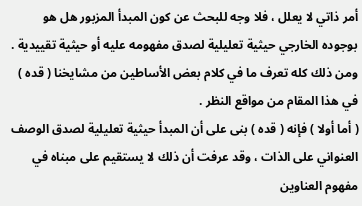أمر ذاتي لا يعلل ، فلا وجه للبحث عن كون المبدأ المزبور هل هو بوجوده الخارجي حيثية تعليلية لصدق مفهومه عليه أو حيثية تقييدية .
ومن ذلك كله تعرف ما في كلام بعض الأساطين من مشايخنا ( قده ) في هذا المقام من مواقع النظر .
( أما أولا ) فإنه ( قده ) بنى على أن المبدأ حيثية تعليلية لصدق الوصف العنواني على الذات ، وقد عرفت أن ذلك لا يستقيم على مبناه في مفهوم العناوين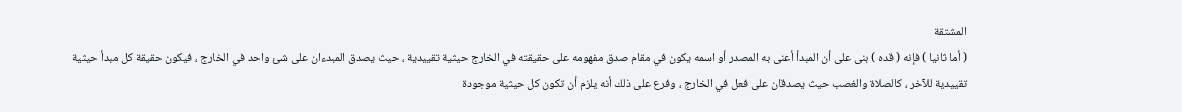المشتقة
( أما ثانيا ) فإنه ( قده ) بنى على أن المبدأ أعنى به المصدر أو اسمه يكون في مقام صدق مفهومه على حقيقته في الخارج حيثية تقييدية ، حيث يصدق المبدءان على شئ واحد في الخارج ، فيكون حقيقة كل مبدأ حيثية تقييدية للآخر ، كالصلاة والغصب حيث يصدقان على فعل في الخارج ، وفرع على ذلك أنه يلزم أن تكون كل حيثية موجودة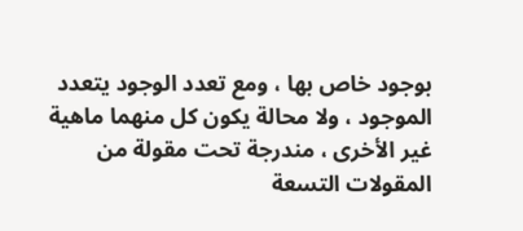بوجود خاص بها ، ومع تعدد الوجود يتعدد الموجود ، ولا محالة يكون كل منهما ماهية غير الأخرى ، مندرجة تحت مقولة من المقولات التسعة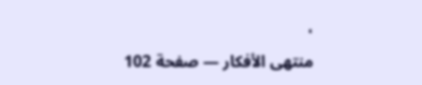،
منتهى الأفكار — صفحة 102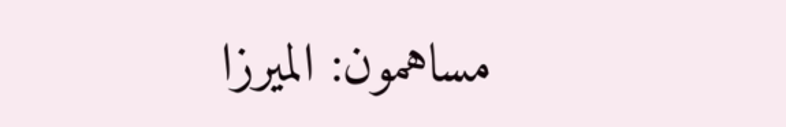مساهمون: الميرزا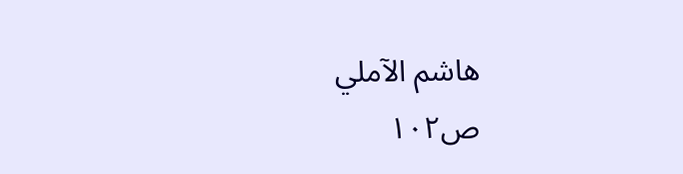هاشم الآملي
ص١٠٢